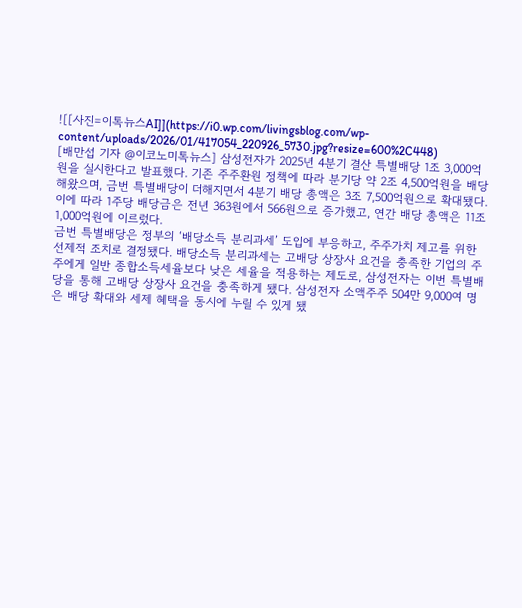![[사진=이톡뉴스AI]](https://i0.wp.com/livingsblog.com/wp-content/uploads/2026/01/417054_220926_5730.jpg?resize=600%2C448)
[배만섭 기자 @이코노미톡뉴스] 삼성전자가 2025년 4분기 결산 특별배당 1조 3,000억원을 실시한다고 발표했다. 기존 주주환원 정책에 따라 분기당 약 2조 4,500억원을 배당해왔으며, 금번 특별배당이 더해지면서 4분기 배당 총액은 3조 7,500억원으로 확대됐다. 이에 따라 1주당 배당금은 전년 363원에서 566원으로 증가했고, 연간 배당 총액은 11조 1,000억원에 이르렀다.
금번 특별배당은 정부의 ‘배당소득 분리과세’ 도입에 부응하고, 주주가치 제고를 위한 선제적 조치로 결정됐다. 배당소득 분리과세는 고배당 상장사 요건을 충족한 기업의 주주에게 일반 종합소득세율보다 낮은 세율을 적용하는 제도로, 삼성전자는 이번 특별배당을 통해 고배당 상장사 요건을 충족하게 됐다. 삼성전자 소액주주 504만 9,000여 명은 배당 확대와 세제 혜택을 동시에 누릴 수 있게 됐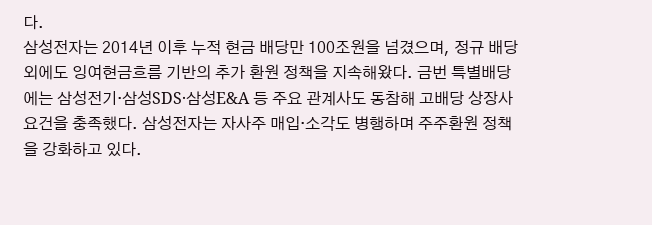다.
삼성전자는 2014년 이후 누적 현금 배당만 100조원을 넘겼으며, 정규 배당 외에도 잉여현금흐름 기반의 추가 환원 정책을 지속해왔다. 금번 특별배당에는 삼성전기·삼성SDS·삼성E&A 등 주요 관계사도 동참해 고배당 상장사 요건을 충족했다. 삼성전자는 자사주 매입·소각도 병행하며 주주환원 정책을 강화하고 있다.